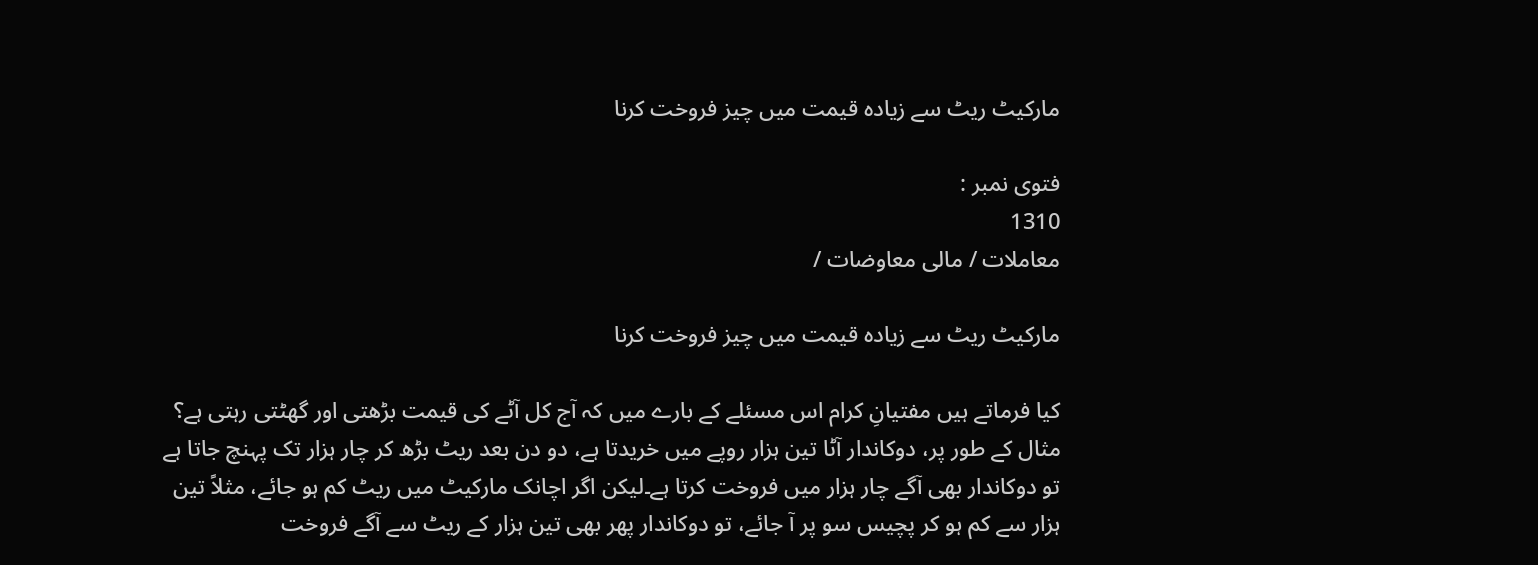مارکیٹ ریٹ سے زیادہ قیمت میں چیز فروخت کرنا

فتوی نمبر :
1310
معاملات / مالی معاوضات /

مارکیٹ ریٹ سے زیادہ قیمت میں چیز فروخت کرنا

کیا فرماتے ہیں مفتیانِ کرام اس مسئلے کے بارے میں کہ آج کل آٹے کی قیمت بڑھتی اور گھٹتی رہتی ہے؟
مثال کے طور پر، دوکاندار آٹا تین ہزار روپے میں خریدتا ہے، دو دن بعد ریٹ بڑھ کر چار ہزار تک پہنچ جاتا ہے تو دوکاندار بھی آگے چار ہزار میں فروخت کرتا ہے۔لیکن اگر اچانک مارکیٹ میں ریٹ کم ہو جائے، مثلاً تین ہزار سے کم ہو کر پچیس سو پر آ جائے، تو دوکاندار پھر بھی تین ہزار کے ریٹ سے آگے فروخت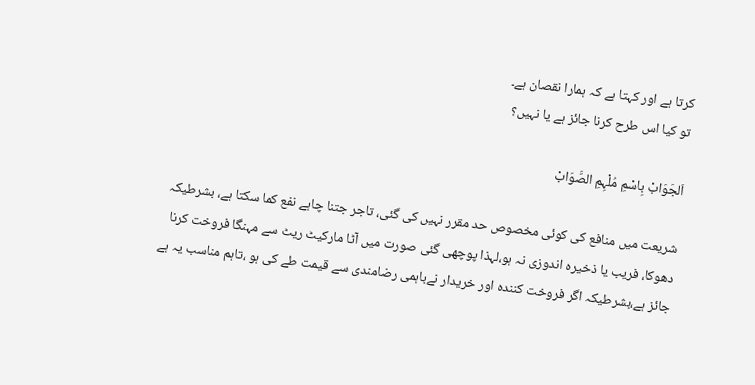کرتا ہے اور کہتا ہے کہ ہمارا نقصان ہے۔
تو کیا اس طرح کرنا جائز ہے یا نہیں؟

اَلجَوَابْ بِاسْمِ مُلْہِمِ الصَّوَابْ

شریعت میں منافع کی کوئی مخصوص حد مقرر نہیں کی گئی، تاجر جتنا چاہے نفع کما سکتا ہے، بشرطیکہ دھوکا، فریب یا ذخیرہ اندوزی نہ ہو،لہذا پوچھی گئی صورت میں آٹا مارکیٹ ریٹ سے مہنگا فروخت کرنا جائز ہے،بشرطیکہ اگر فروخت کنندہ اور خریدار نےباہمی رضامندی سے قیمت طے کی ہو ،تاہم مناسب یہ ہے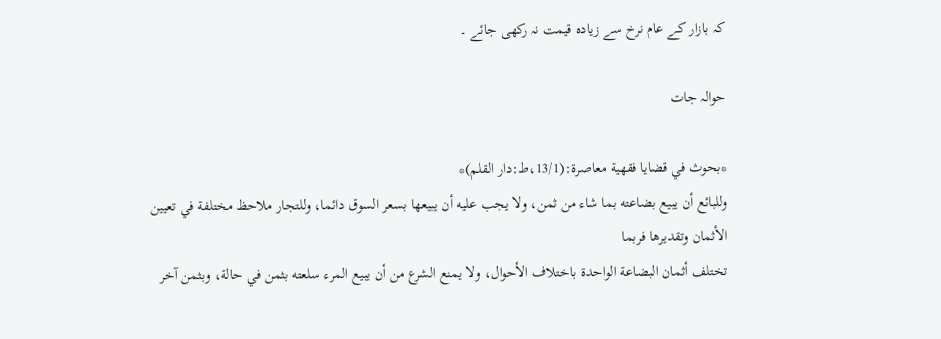کہ بازار کے عام نرخ سے زیادہ قیمت نہ رکهی جائے ۔

حوالہ جات

*بحوث في قضايا فقهية معاصرة:(13/1،ط:دار القلم)*
وللبائع أن يبيع بضاعته بما شاء من ثمن، ولا يجب عليه أن يبيعها بسعر السوق دائما، وللتجار ملاحظ مختلفة في تعيين الأثمان وتقديرها فربما
تختلف أثمان البضاعة الواحدة باختلاف الأحوال، ولا يمنع الشرع من أن يبيع المرء سلعته بثمن في حالة، وبثمن آخر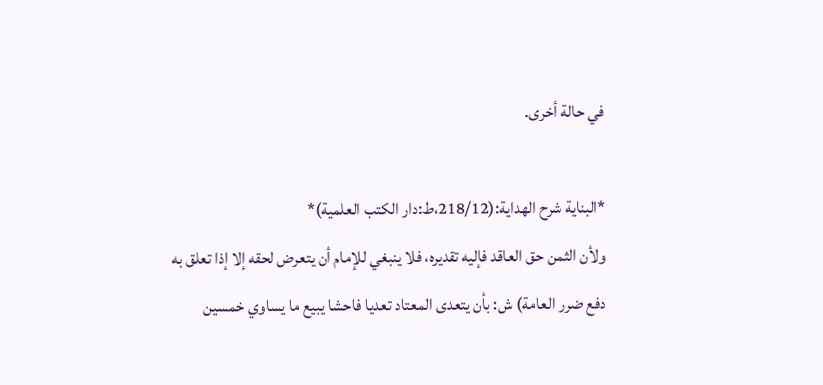في حالة أخرى.

*البناية شرح الهداية:(218/12،ط:دار الكتب العلمية)*
ولأن الثمن حق العاقد فإليه تقديره، فلا ينبغي للإمام أن يتعرض لحقه إلا إذا تعلق به دفع ضرر العامة) ش: بأن يتعدى المعتاد تعديا فاحشا يبيع ما يساوي خمسين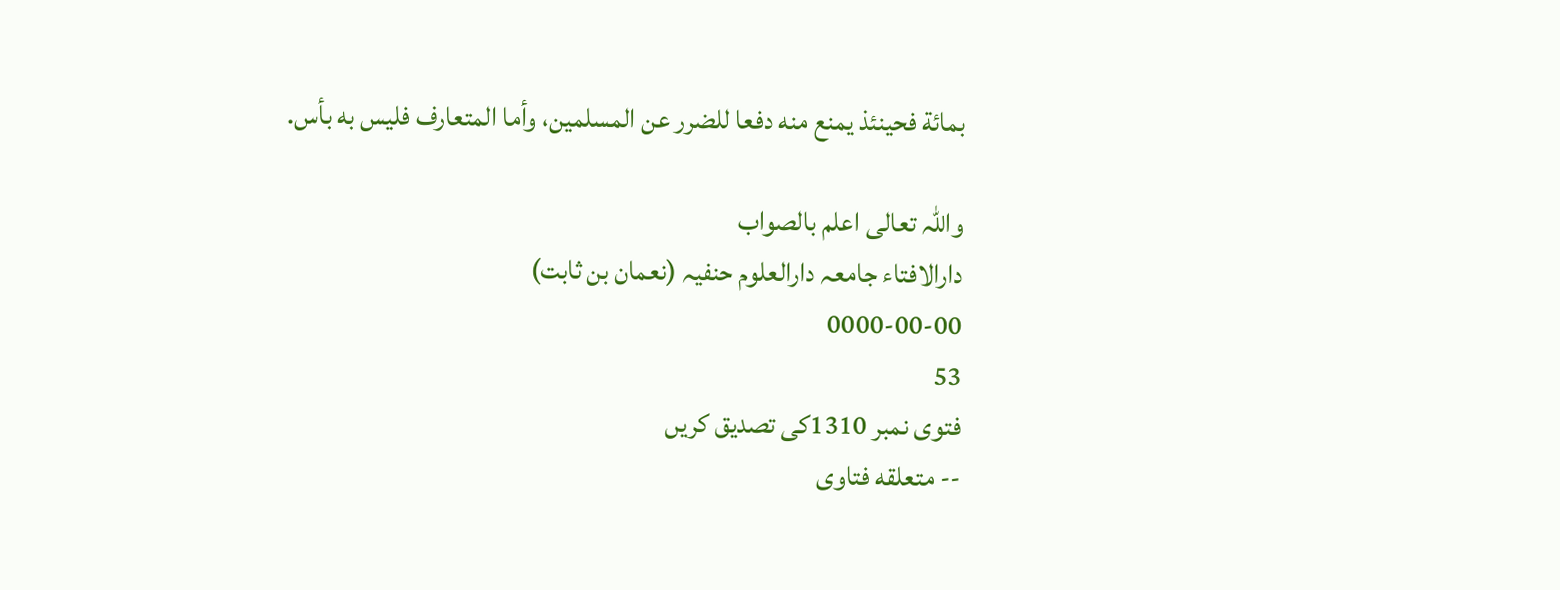بمائة فحينئذ يمنع منه دفعا للضرر عن المسلمين، وأما المتعارف فليس به بأس.

واللہ تعالی اعلم بالصواب
دارالافتاء جامعہ دارالعلوم حنفیہ (نعمان بن ثابت)
0000-00-00
53
فتوی نمبر 1310کی تصدیق کریں
-- متعلقه فتاوی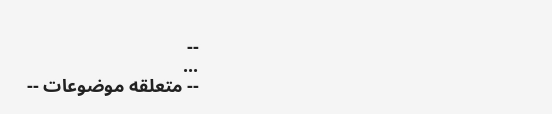--
...
-- متعلقه موضوعات --